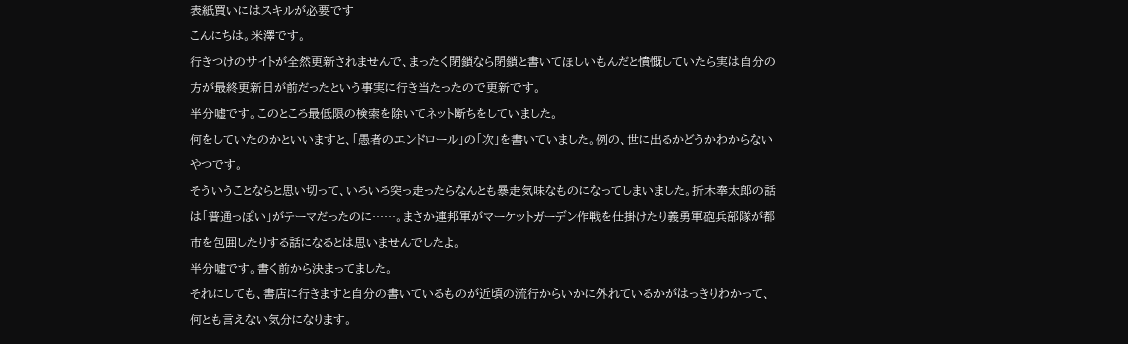表紙買いにはスキルが必要です
こんにちは。米澤です。
行きつけのサイトが全然更新されませんで、まったく閉鎖なら閉鎖と書いてほしいもんだと憤慨していたら実は自分の方が最終更新日が前だったという事実に行き当たったので更新です。
半分嘘です。このところ最低限の検索を除いてネット断ちをしていました。
何をしていたのかといいますと、「愚者のエンドロール」の「次」を書いていました。例の、世に出るかどうかわからないやつです。
そういうことならと思い切って、いろいろ突っ走ったらなんとも暴走気味なものになってしまいました。折木奉太郎の話は「普通っぽい」がテーマだったのに……。まさか連邦軍がマーケットガーデン作戦を仕掛けたり義勇軍砲兵部隊が都市を包囲したりする話になるとは思いませんでしたよ。
半分嘘です。書く前から決まってました。
それにしても、書店に行きますと自分の書いているものが近頃の流行からいかに外れているかがはっきりわかって、何とも言えない気分になります。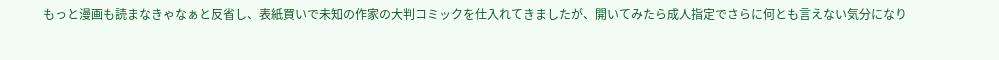もっと漫画も読まなきゃなぁと反省し、表紙買いで未知の作家の大判コミックを仕入れてきましたが、開いてみたら成人指定でさらに何とも言えない気分になり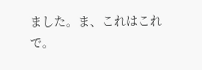ました。ま、これはこれで。